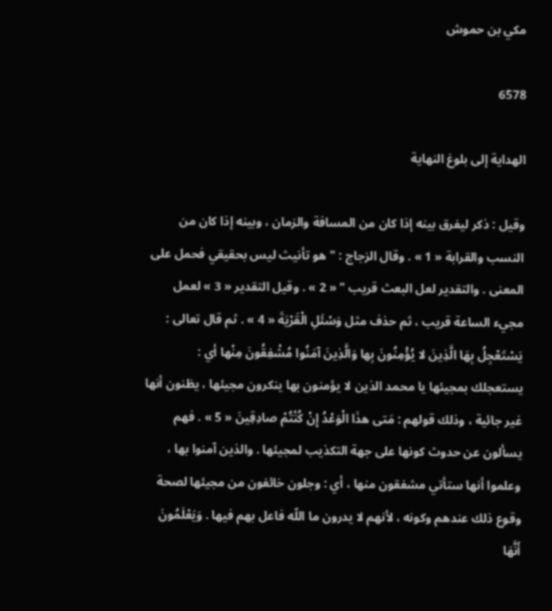مكي بن حموش

6578

الهداية إلى بلوغ النهاية

وقيل : ذكر ليفرق بينه إذا كان من المسافة والزمان ، وبينه إذا كان من النسب والقرابة « 1 » . وقال الزجاج : " هو تأنيث ليس بحقيقي فحمل على المعنى . والتقدير لعل البعث قريب " « 2 » . وقيل التقدير « 3 » لعمل مجيء الساعة قريب ، ثم حذف مثل وَسْئَلِ الْقَرْيَةَ « 4 » . ثم قال تعالى : يَسْتَعْجِلُ بِهَا الَّذِينَ لا يُؤْمِنُونَ بِها وَالَّذِينَ آمَنُوا مُشْفِقُونَ مِنْها أي : يستعجلك بمجيئها يا محمد الذين لا يؤمنون بها ينكرون مجيئها ، يظنون أنها غير جائية ، وذلك قولهم : مَتى هذَا الْوَعْدُ إِنْ كُنْتُمْ صادِقِينَ « 5 » . فهم يسألون عن حدوث كونها على جهة التكذيب لمجيئها . والذين آمنوا بها ، وعلموا أنها ستأتي مشفقون منها ، أي : وجلون خائفون من مجيئها لصحة وقوع ذلك عندهم وكونه ، لأنهم لا يدرون ما اللّه فاعل بهم فيها . وَيَعْلَمُونَ أَنَّهَا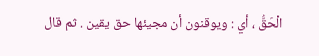الْحَقُّ ، أي : ويوقنون أن مجيئها حق يقين . ثم قال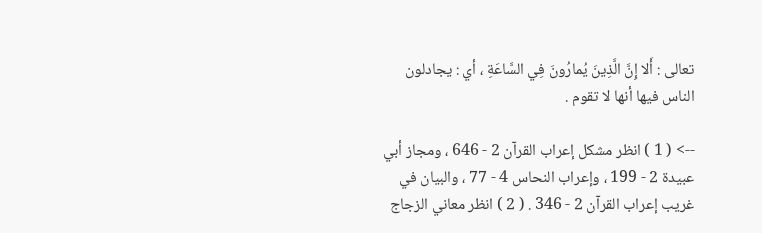تعالى : أَلا إِنَّ الَّذِينَ يُمارُونَ فِي السَّاعَةِ ، أي : يجادلون الناس فيها أنها لا تقوم .

--> ( 1 ) انظر مشكل إعراب القرآن 2 - 646 ، ومجاز أبي عبيدة 2 - 199 ، وإعراب النحاس 4 - 77 ، والبيان في غريب إعراب القرآن 2 - 346 . ( 2 ) انظر معاني الزجاج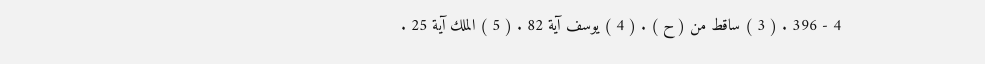4 - 396 . ( 3 ) ساقط من ( ح ) . ( 4 ) يوسف آية 82 . ( 5 ) الملك آية 25 .